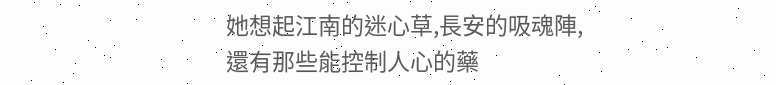她想起江南的迷心草,長安的吸魂陣,還有那些能控制人心的藥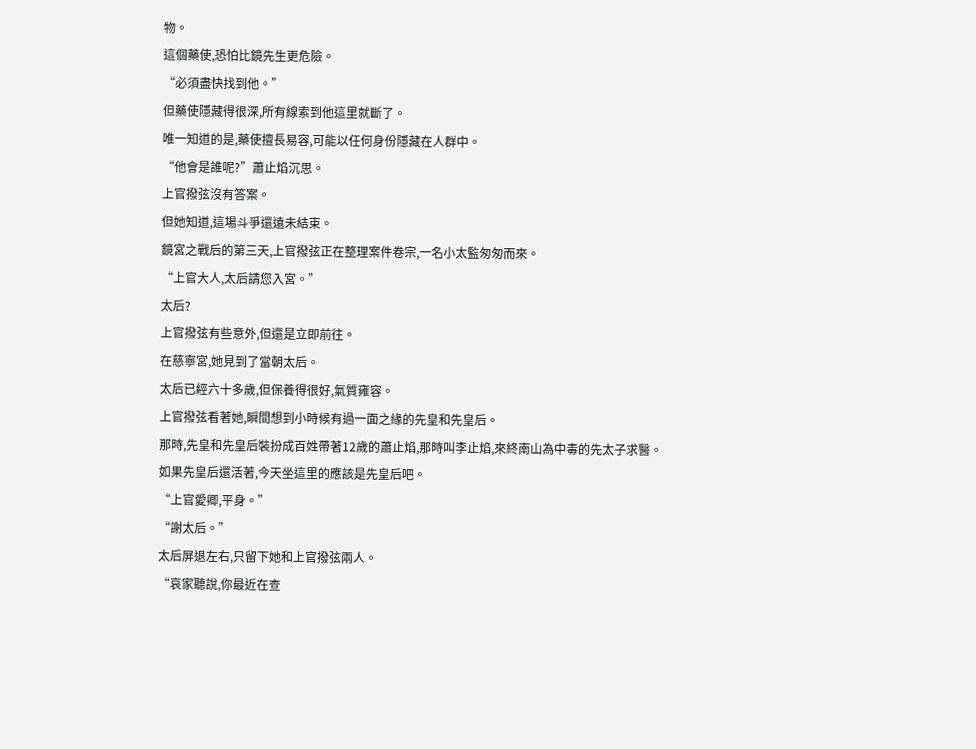物。
這個藥使,恐怕比鏡先生更危險。
“必須盡快找到他。”
但藥使隱藏得很深,所有線索到他這里就斷了。
唯一知道的是,藥使擅長易容,可能以任何身份隱藏在人群中。
“他會是誰呢?”蕭止焰沉思。
上官撥弦沒有答案。
但她知道,這場斗爭還遠未結束。
鏡宮之戰后的第三天,上官撥弦正在整理案件卷宗,一名小太監匆匆而來。
“上官大人,太后請您入宮。”
太后?
上官撥弦有些意外,但還是立即前往。
在慈寧宮,她見到了當朝太后。
太后已經六十多歲,但保養得很好,氣質雍容。
上官撥弦看著她,瞬間想到小時候有過一面之緣的先皇和先皇后。
那時,先皇和先皇后裝扮成百姓帶著12歲的蕭止焰,那時叫李止焰,來終南山為中毒的先太子求醫。
如果先皇后還活著,今天坐這里的應該是先皇后吧。
“上官愛卿,平身。”
“謝太后。”
太后屏退左右,只留下她和上官撥弦兩人。
“哀家聽說,你最近在查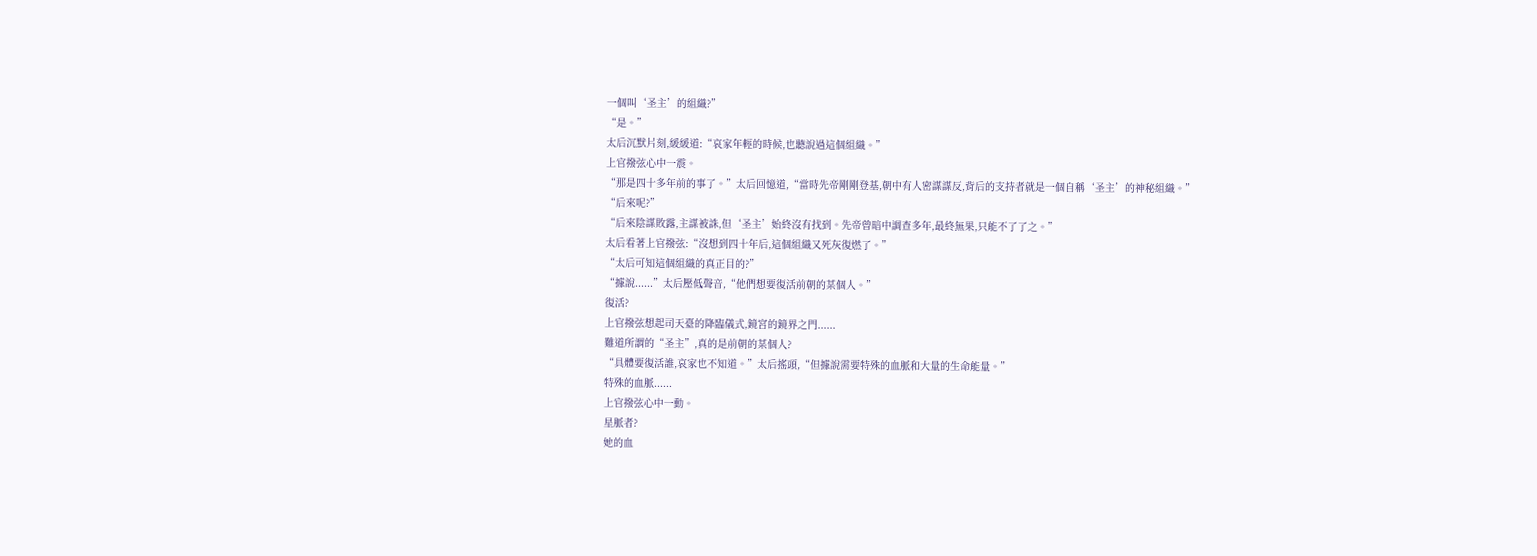一個叫‘圣主’的組織?”
“是。”
太后沉默片刻,緩緩道:“哀家年輕的時候,也聽說過這個組織。”
上官撥弦心中一震。
“那是四十多年前的事了。”太后回憶道,“當時先帝剛剛登基,朝中有人密謀謀反,背后的支持者就是一個自稱‘圣主’的神秘組織。”
“后來呢?”
“后來陰謀敗露,主謀被誅,但‘圣主’始終沒有找到。先帝曾暗中調查多年,最終無果,只能不了了之。”
太后看著上官撥弦:“沒想到四十年后,這個組織又死灰復燃了。”
“太后可知這個組織的真正目的?”
“據說......”太后壓低聲音,“他們想要復活前朝的某個人。”
復活?
上官撥弦想起司天臺的降臨儀式,鏡宮的鏡界之門......
難道所謂的“圣主”,真的是前朝的某個人?
“具體要復活誰,哀家也不知道。”太后搖頭,“但據說需要特殊的血脈和大量的生命能量。”
特殊的血脈......
上官撥弦心中一動。
星脈者?
她的血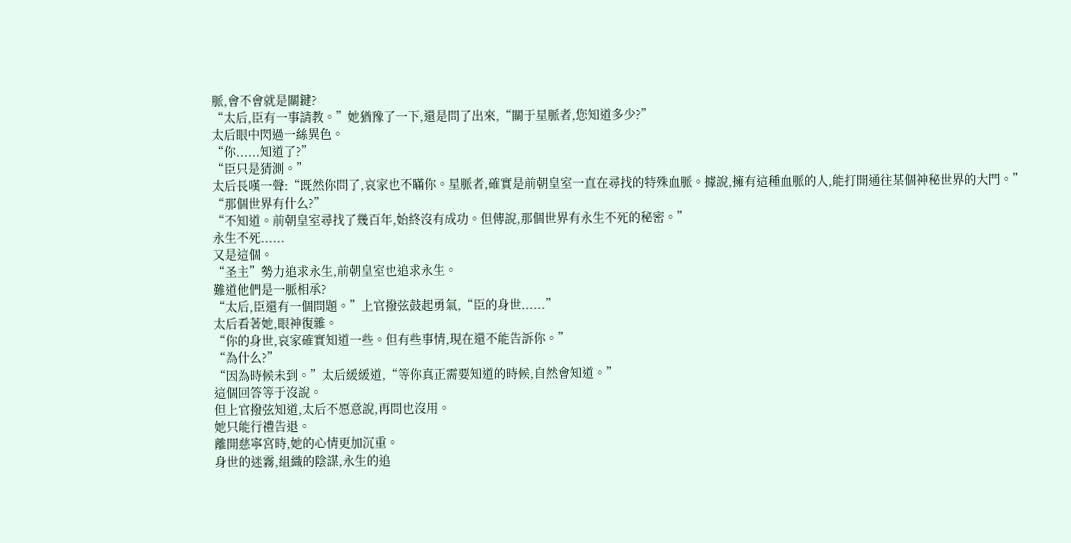脈,會不會就是關鍵?
“太后,臣有一事請教。”她猶豫了一下,還是問了出來,“關于星脈者,您知道多少?”
太后眼中閃過一絲異色。
“你......知道了?”
“臣只是猜測。”
太后長嘆一聲:“既然你問了,哀家也不瞞你。星脈者,確實是前朝皇室一直在尋找的特殊血脈。據說,擁有這種血脈的人,能打開通往某個神秘世界的大門。”
“那個世界有什么?”
“不知道。前朝皇室尋找了幾百年,始終沒有成功。但傳說,那個世界有永生不死的秘密。”
永生不死......
又是這個。
“圣主”勢力追求永生,前朝皇室也追求永生。
難道他們是一脈相承?
“太后,臣還有一個問題。”上官撥弦鼓起勇氣,“臣的身世......”
太后看著她,眼神復雜。
“你的身世,哀家確實知道一些。但有些事情,現在還不能告訴你。”
“為什么?”
“因為時候未到。”太后緩緩道,“等你真正需要知道的時候,自然會知道。”
這個回答等于沒說。
但上官撥弦知道,太后不愿意說,再問也沒用。
她只能行禮告退。
離開慈寧宮時,她的心情更加沉重。
身世的迷霧,組織的陰謀,永生的追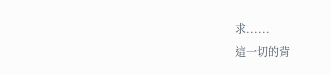求......
這一切的背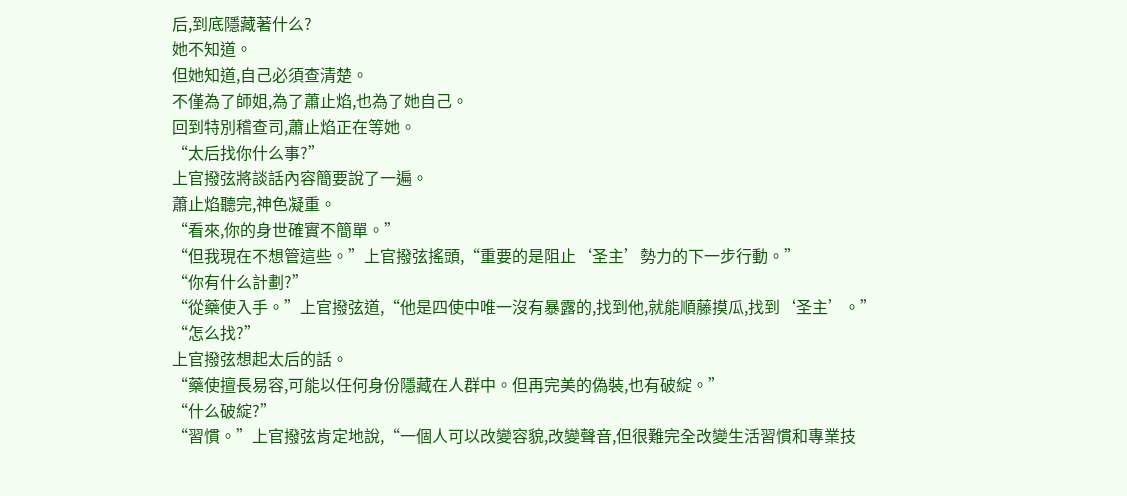后,到底隱藏著什么?
她不知道。
但她知道,自己必須查清楚。
不僅為了師姐,為了蕭止焰,也為了她自己。
回到特別稽查司,蕭止焰正在等她。
“太后找你什么事?”
上官撥弦將談話內容簡要說了一遍。
蕭止焰聽完,神色凝重。
“看來,你的身世確實不簡單。”
“但我現在不想管這些。”上官撥弦搖頭,“重要的是阻止‘圣主’勢力的下一步行動。”
“你有什么計劃?”
“從藥使入手。”上官撥弦道,“他是四使中唯一沒有暴露的,找到他,就能順藤摸瓜,找到‘圣主’。”
“怎么找?”
上官撥弦想起太后的話。
“藥使擅長易容,可能以任何身份隱藏在人群中。但再完美的偽裝,也有破綻。”
“什么破綻?”
“習慣。”上官撥弦肯定地說,“一個人可以改變容貌,改變聲音,但很難完全改變生活習慣和專業技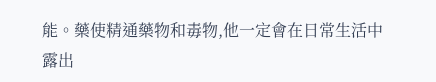能。藥使精通藥物和毒物,他一定會在日常生活中露出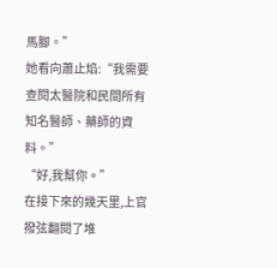馬腳。”
她看向蕭止焰:“我需要查閱太醫院和民間所有知名醫師、藥師的資料。”
“好,我幫你。”
在接下來的幾天里,上官撥弦翻閱了堆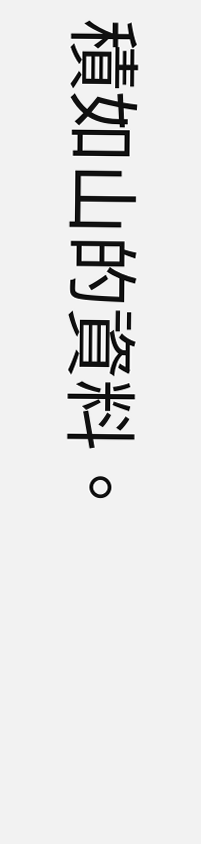積如山的資料。